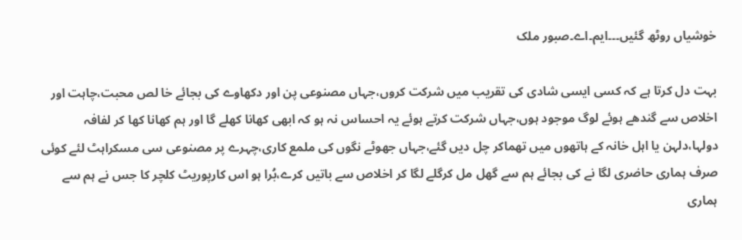خوشیاں روٹھ گئیں۔۔۔ایم۔اے۔صبور ملک

بہت دل کرتا ہے کہ کسی ایسی شادی کی تقریب میں شرکت کروں،جہاں مصنوعی پن اور دکھاوے کی بجائے خا لص محبت،چاہت اور اخلاص سے گندھے ہوئے لوگ موجود ہوں،جہاں شرکت کرتے ہوئے یہ احساس نہ ہو کہ ابھی کھانا کھلے گا اور ہم کھانا کھا کر لفافہ   دولہا،دلہن یا اہل خانہ کے ہاتھوں میں تھماکر چل دیں گئے،جہاں جھوٹے نگوں کی ملمع کاری،چہرے پر مصنوعی سی مسکراہٹ لئے کوئی صرف ہماری حاضری لگا نے کی بجائے ہم سے گھل مل کرگلے لگا کر اخلاص سے باتیں کرے،بُرا ہو اس کارپوریٹ کلچر کا جس نے ہم سے ہماری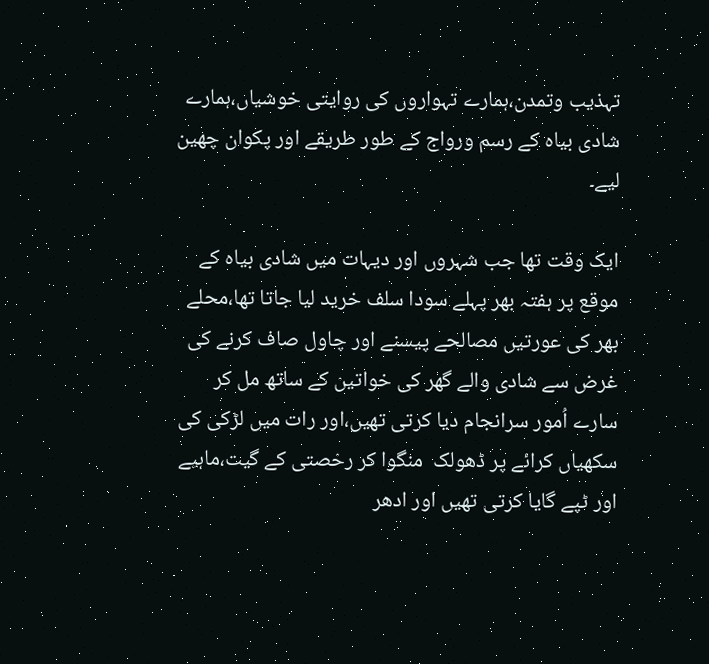تہذیب وتمدن،ہمارے تہواروں کی روایتی خوشیاں،ہمارے شادی بیاہ کے رسم ورواج کے طور طریقے اور پکوان چھین لیے۔

ایک وقت تھا جب شہروں اور دیہات میں شادی بیاہ کے موقع پر ہفتہ بھر پہلے سودا سلف خرید لیا جاتا تھا،محلے بھر کی عورتیں مصالحے پیسنے اور چاول صاف کرنے کی غرض سے شادی والے گھر کی خواتین کے ساتھ مل کر سارے اُمور سرانجام دیا کرتی تھیں،اور رات میں لڑکی کی سکھیاں کرائے پر ڈھولک  منگوا کر رخصتی کے گیت،ماہیے اور ٹپے گایا کرتی تھیں اور ادھر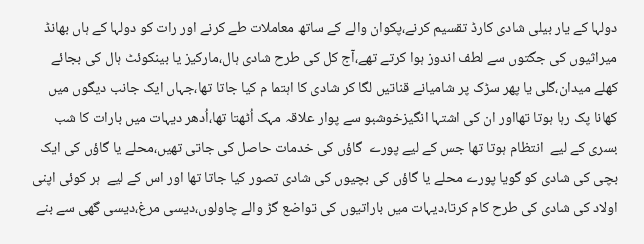دولہا کے یار بیلی شادی کارڈ تقسیم کرنے،پکوان والے کے ساتھ معاملات طے کرنے اور رات کو دولہا کے ہاں بھانڈ میراثیوں کی جگتوں سے لطف اندوز ہوا کرتے تھے،آج کل کی طرح شادی ہال،مارکیز یا بینکوئٹ ہال کی بجائے کھلے میدان،گلی یا پھر سڑک پر شامیانے قناتیں لگا کر شادی کا اہتما م کیا جاتا تھا،جہاں ایک جانب دیگوں میں کھانا پک رہا ہوتا تھااور ان کی اشتہا انگیزخوشبو سے پوار علاقہ مہک اُٹھتا تھا،اُدھر دیہات میں بارات کا شب بسری کے لیے  انتظام ہوتا تھا جس کے لیے پورے  گاؤں کی خدمات حاصل کی جاتی تھیں،محلے یا گاؤں کی ایک بچی کی شادی کو گویا پورے محلے یا گاؤں کی بچیوں کی شادی تصور کیا جاتا تھا اور اس کے لیے  ہر کوئی اپنی اولاد کی شادی کی طرح کام کرتا،دیہات میں باراتیوں کی تواضع گڑ والے چاولوں،دیسی مرغ،دیسی گھی سے بنے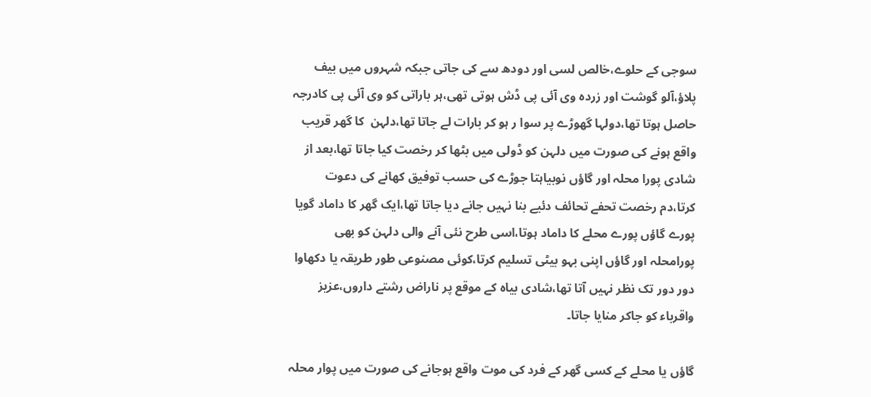سوجی کے حلوے،خالص لسی اور دودھ سے کی جاتی جبکہ شہروں میں بیف پلاؤ،آلو گوشت اور زردہ وی آئی پی ڈش ہوتی تھی،ہر باراتی کو وی آئی پی کادرجہ حاصل ہوتا تھا،دولہا گھوڑے پر سوا ر ہو کر بارات لے جاتا تھا،دلہن  کا گھر قریب واقع ہونے کی صورت میں دلہن کو ڈولی میں بٹھا کر رخصت کیا جاتا تھا،بعد از شادی پورا محلہ اور گاؤں نوبیاہتا جوڑے کی حسب توفیق کھانے کی دعوت کرتا،دم رخصت تحفے تحائف دئیے بنا نہیں جانے دیا جاتا تھا،ایک گھر کا داماد گویا پورے گاؤں پورے محلے کا داماد ہوتا،اسی طرح نئی آنے والی دلہن کو بھی پورامحلہ اور گاؤں اپنی بہو بیٹی تسلیم کرتا،کوئی مصنوعی طور طریقہ یا دکھاوا دور دور تک نظر نہیں آتا تھا،شادی بیاہ کے موقع پر ناراض رشتے داروں،عزیز واقرباء کو جاکر منایا جاتا۔

گاؤں یا محلے کے کسی گھر کے فرد کی موت واقع ہوجانے کی صورت میں پوار محلہ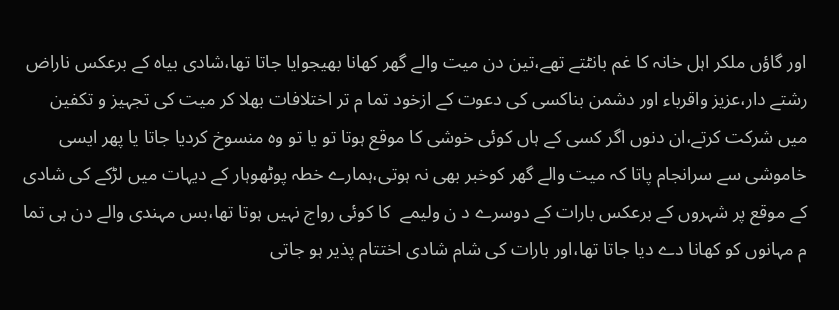اور گاؤں ملکر اہل خانہ کا غم بانٹتے تھے،تین دن میت والے گھر کھانا بھیجوایا جاتا تھا،شادی بیاہ کے برعکس ناراض رشتے دار،عزیز واقرباء اور دشمن بناکسی کی دعوت کے ازخود تما م تر اختلافات بھلا کر میت کی تجہیز و تکفین میں شرکت کرتے،ان دنوں اگر کسی کے ہاں کوئی خوشی کا موقع ہوتا تو یا تو وہ منسوخ کردیا جاتا یا پھر ایسی خاموشی سے سرانجام پاتا کہ میت والے گھر کوخبر بھی نہ ہوتی،ہمارے خطہ پوٹھوہار کے دیہات میں لڑکے کی شادی کے موقع پر شہروں کے برعکس بارات کے دوسرے د ن ولیمے  کا کوئی رواج نہیں ہوتا تھا،بس مہندی والے دن ہی تما م مہانوں کو کھانا دے دیا جاتا تھا،اور بارات کی شام شادی اختتام پذیر ہو جاتی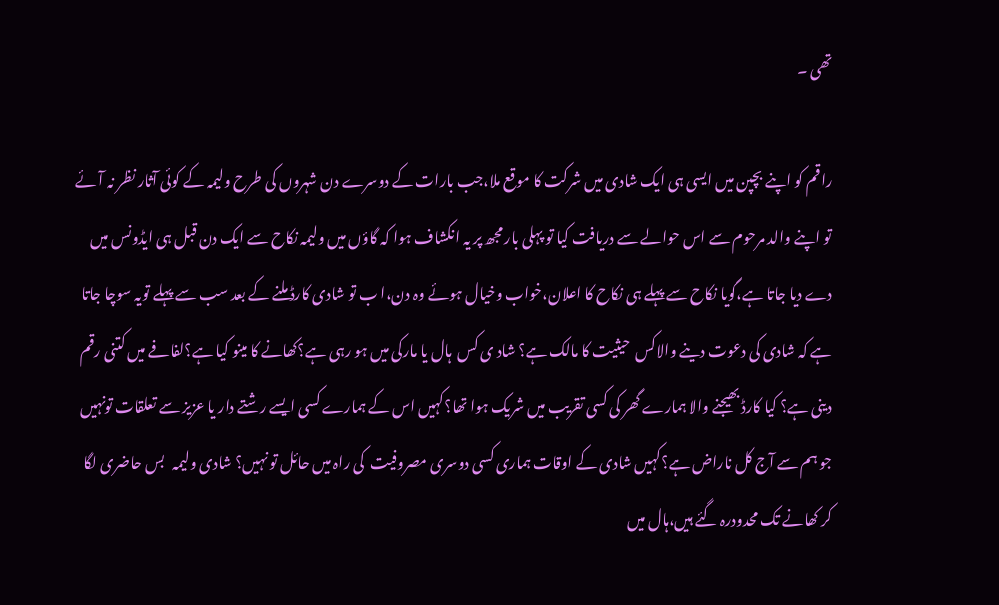تھی ۔

راقم کو اپنے بچپن میں ایسی ہی ایک شادی میں شرکت کا موقع ملا،جب بارات کے دوسرے دن شہروں کی طرح ولیمہ کے کوئی آثار نظر نہ آئے تو اپنے والد مرحوم سے اس حوالے سے دریافت کیا تو پہلی بار مجھ پر یہ انکشاف ہوا کہ گاؤں میں ولیمہ نکاح سے ایک دن قبل ہی ایڈونس میں دے دیا جاتا ہے،گویا نکاح سے پہلے ہی نکاح کا اعلان،خواب وخیال ہوئے وہ دن،ا ب تو شادی کارڈ ملنے کے بعد سب سے پہلے تویہ سوچا جاتا ہے کہ شادی کی دعوت دینے والاکس  حیثیت کا مالک ہے؟ شاد ی کس  ہال یا مارکی میں ہو رہی ہے؟کھانے کا مینو کیا ہے؟لفافے میں کتنی رقم دینی ہے؟ کیا کارڈ بھیجنے والا ہمارے گھر کی کسی تقریب میں شریک ہوا تھا؟کہیں اس کے ہمارے کسی ایسے رشتے دار یا عزیز سے تعلقات تونہیں جو ہم سے آج کل ناراض ہے؟کہیں شادی کے اوقات ہماری کسی دوسری مصروفیت  کی راہ میں حائل تو نہیں؟ شادی ولیمہ   بس حاضری لگا کر کھانے تک محدودرہ گئے ہیں،ہال میں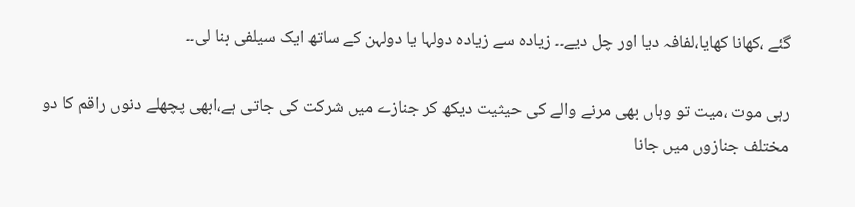گئے ،کھانا کھایا،لفافہ دیا اور چل دیے۔۔ زیادہ سے زیادہ دولہا یا دولہن کے ساتھ ایک سیلفی بنا لی۔۔

رہی موت ،میت تو وہاں بھی مرنے والے کی حیثیت دیکھ کر جنازے میں شرکت کی جاتی ہے،ابھی پچھلے دنوں راقم کا دو مختلف جنازوں میں جانا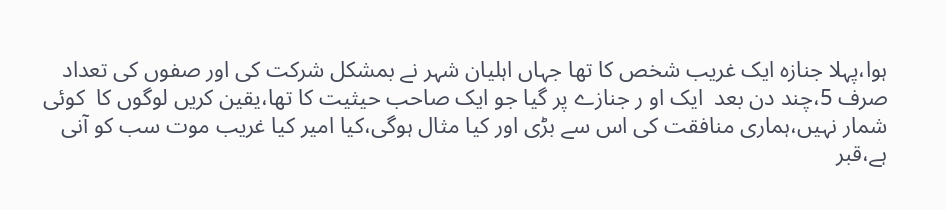ہوا،پہلا جنازہ ایک غریب شخص کا تھا جہاں اہلیان شہر نے بمشکل شرکت کی اور صفوں کی تعداد صرف 5،چند دن بعد  ایک او ر جنازے پر گیا جو ایک صاحب حیثیت کا تھا،یقین کریں لوگوں کا  کوئی شمار نہیں،ہماری منافقت کی اس سے بڑی اور کیا مثال ہوگی،کیا امیر کیا غریب موت سب کو آنی ہے،قبر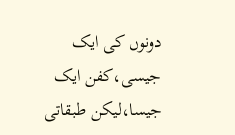دونوں کی ایک جیسی،کفن ایک جیسا،لیکن طبقاتی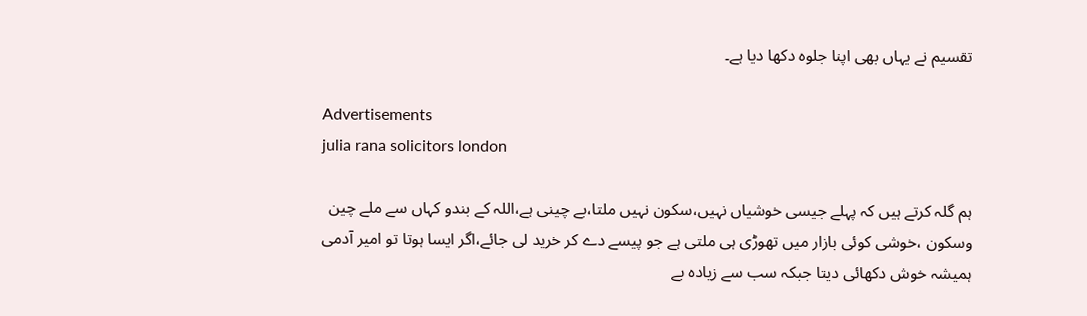تقسیم نے یہاں بھی اپنا جلوہ دکھا دیا ہے۔

Advertisements
julia rana solicitors london

ہم گلہ کرتے ہیں کہ پہلے جیسی خوشیاں نہیں،سکون نہیں ملتا،بے چینی ہے،اللہ کے بندو کہاں سے ملے چین وسکون ،خوشی کوئی بازار میں تھوڑی ہی ملتی ہے جو پیسے دے کر خرید لی جائے،اگر ایسا ہوتا تو امیر آدمی ہمیشہ خوش دکھائی دیتا جبکہ سب سے زیادہ بے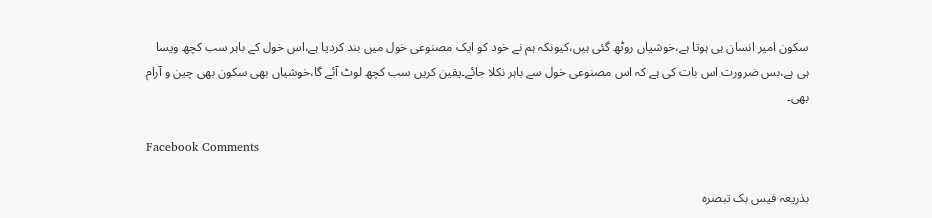سکون امیر انسان ہی ہوتا ہے،خوشیاں روٹھ گئی ہیں،کیونکہ ہم نے خود کو ایک مصنوعی خول میں بند کردیا ہے،اس خول کے باہر سب کچھ ویسا ہی ہے،بس ضرورت اس بات کی ہے کہ اس مصنوعی خول سے باہر نکلا جائے۔یقین کریں سب کچھ لوٹ آئے گا،خوشیاں بھی سکون بھی چین و آرام بھی۔

Facebook Comments

بذریعہ فیس بک تبصرہ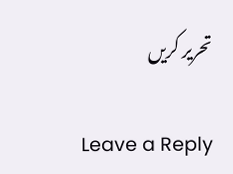تحریر کریں

Leave a Reply